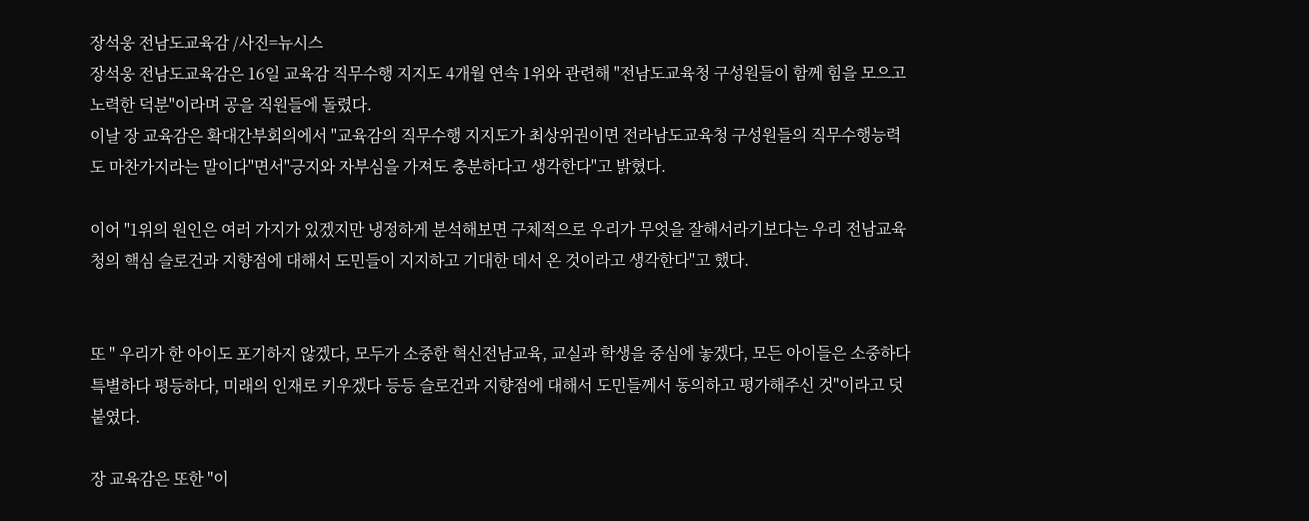장석웅 전남도교육감 /사진=뉴시스
장석웅 전남도교육감은 16일 교육감 직무수행 지지도 4개월 연속 1위와 관련해 "전남도교육청 구성원들이 함께 힘을 모으고 노력한 덕분"이라며 공을 직원들에 돌렸다.
이날 장 교육감은 확대간부회의에서 "교육감의 직무수행 지지도가 최상위권이면 전라남도교육청 구성원들의 직무수행능력도 마찬가지라는 말이다"면서"긍지와 자부심을 가져도 충분하다고 생각한다"고 밝혔다.

이어 "1위의 원인은 여러 가지가 있겠지만 냉정하게 분석해보면 구체적으로 우리가 무엇을 잘해서라기보다는 우리 전남교육청의 핵심 슬로건과 지향점에 대해서 도민들이 지지하고 기대한 데서 온 것이라고 생각한다"고 했다.


또 " 우리가 한 아이도 포기하지 않겠다, 모두가 소중한 혁신전남교육, 교실과 학생을 중심에 놓겠다, 모든 아이들은 소중하다 특별하다 평등하다, 미래의 인재로 키우겠다 등등 슬로건과 지향점에 대해서 도민들께서 동의하고 평가해주신 것"이라고 덧붙였다.

장 교육감은 또한 "이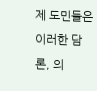제 도민들은 이러한 담론, 의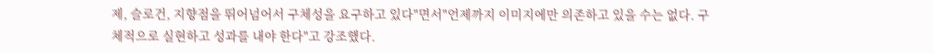제, 슬로건, 지향점을 뛰어넘어서 구체성을 요구하고 있다"면서"언제까지 이미지에만 의존하고 있을 수는 없다. 구체적으로 실현하고 성과를 내야 한다"고 강조했다.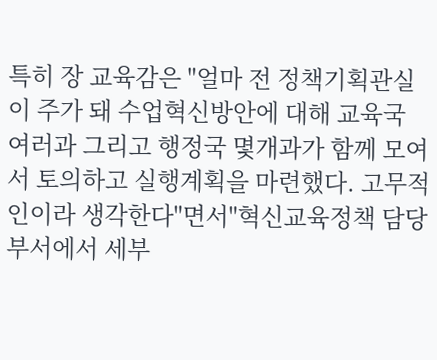특히 장 교육감은 "얼마 전 정책기획관실이 주가 돼 수업혁신방안에 대해 교육국 여러과 그리고 행정국 몇개과가 함께 모여서 토의하고 실행계획을 마련했다. 고무적인이라 생각한다"면서"혁신교육정책 담당부서에서 세부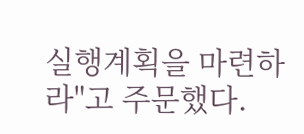실행계획을 마련하라"고 주문했다.